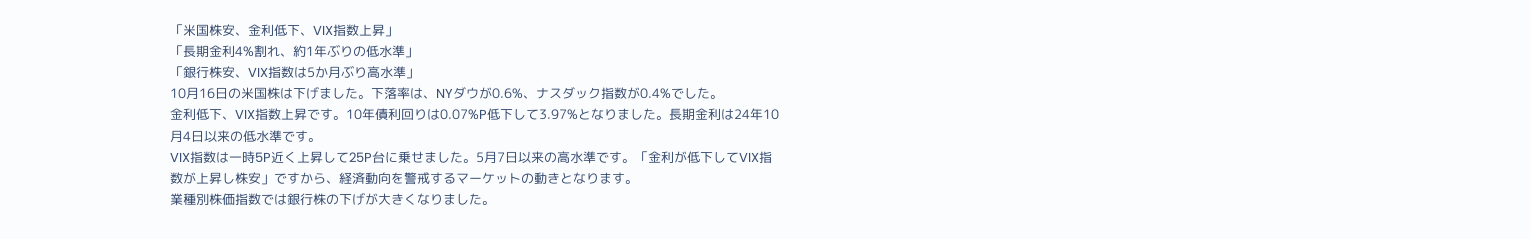「米国株安、金利低下、VIX指数上昇」
「長期金利4%割れ、約1年ぶりの低水準」
「銀行株安、VIX指数は5か月ぶり高水準」
10月16日の米国株は下げました。下落率は、NYダウが0.6%、ナスダック指数が0.4%でした。
金利低下、VIX指数上昇です。10年債利回りは0.07%P低下して3.97%となりました。長期金利は24年10月4日以来の低水準です。
VIX指数は一時5P近く上昇して25P台に乗せました。5月7日以来の高水準です。「金利が低下してVIX指数が上昇し株安」ですから、経済動向を警戒するマーケットの動きとなります。
業種別株価指数では銀行株の下げが大きくなりました。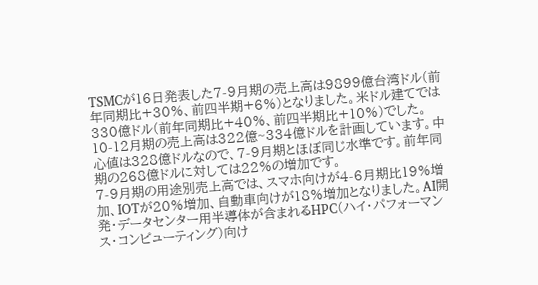TSMCが16日発表した7-9月期の売上高は9899億台湾ドル(前年同期比+30%、前四半期+6%)となりました。米ドル建てでは330億ドル(前年同期比+40%、前四半期比+10%)でした。
10-12月期の売上高は322億~334億ドルを計画しています。中心値は328億ドルなので、7-9月期とほぼ同じ水準です。前年同期の268億ドルに対しては22%の増加です。
7-9月期の用途別売上高では、スマホ向けが4-6月期比19%増加、IOTが20%増加、自動車向けが18%増加となりました。AI開発・データセンター用半導体が含まれるHPC(ハイ・パフォーマンス・コンピューティング)向け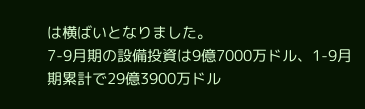は横ばいとなりました。
7-9月期の設備投資は9億7000万ドル、1-9月期累計で29億3900万ドル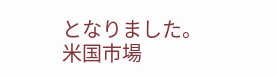となりました。
米国市場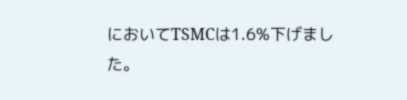においてTSMCは1.6%下げました。